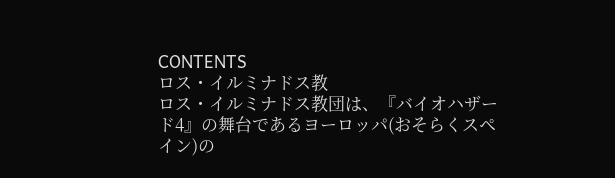CONTENTS
ロス・イルミナドス教
ロス・イルミナドス教団は、『バイオハザード4』の舞台であるヨーロッパ(おそらくスペイン)の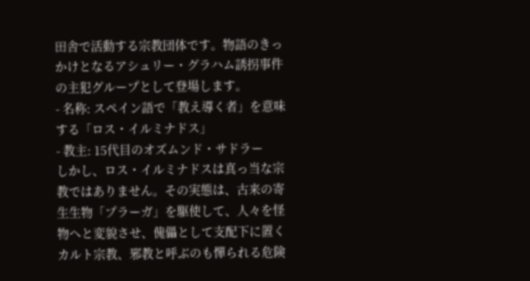田舎で活動する宗教団体です。物語のきっかけとなるアシュリー・グラハム誘拐事件の主犯グループとして登場します。
- 名称: スペイン語で「教え導く者」を意味する「ロス・イルミナドス」
- 教主: 15代目のオズムンド・サドラー
しかし、ロス・イルミナドスは真っ当な宗教ではありません。その実態は、古来の寄生生物「プラーガ」を駆使して、人々を怪物へと変貌させ、傀儡として支配下に置くカルト宗教、邪教と呼ぶのも憚られる危険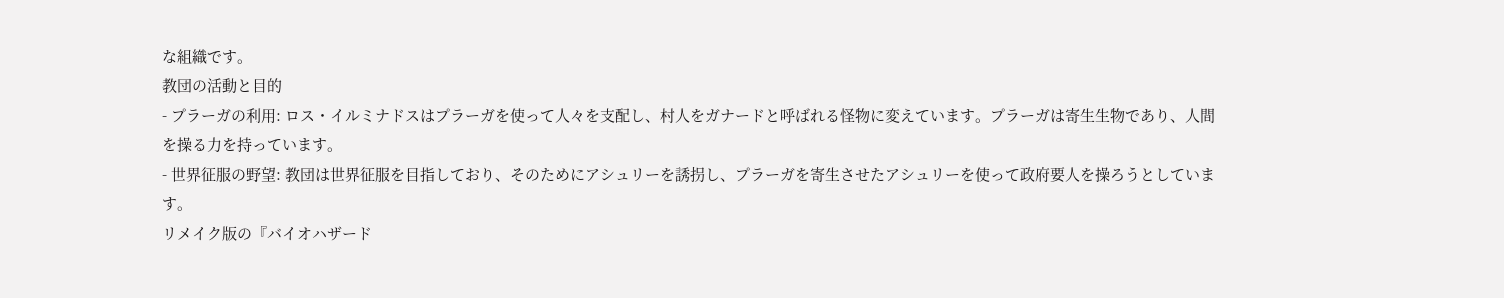な組織です。
教団の活動と目的
- プラーガの利用: ロス・イルミナドスはプラーガを使って人々を支配し、村人をガナードと呼ばれる怪物に変えています。プラーガは寄生生物であり、人間を操る力を持っています。
- 世界征服の野望: 教団は世界征服を目指しており、そのためにアシュリーを誘拐し、プラーガを寄生させたアシュリーを使って政府要人を操ろうとしています。
リメイク版の『バイオハザード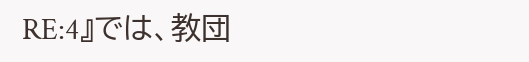RE:4』では、教団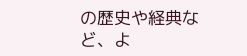の歴史や経典など、よ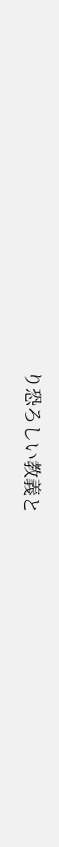り恐ろしい教義と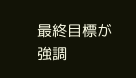最終目標が強調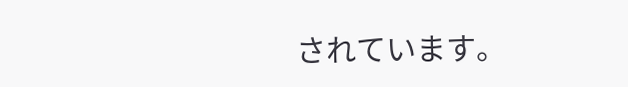されています。